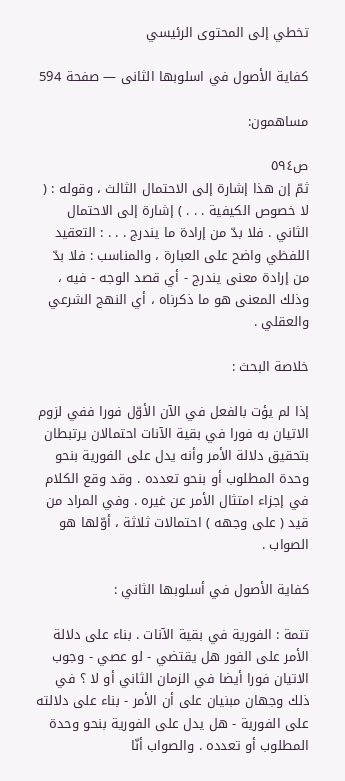تخطي إلى المحتوى الرئيسي

كفاية الأصول في اسلوبها الثانى — صفحة 594

مساهمون:

ص٥٩٤
ثمّ إن هذا إشارة إلى الاحتمال الثالث ، وقوله : ( لا خصوص الكيفية . . . ) إشارة إلى الاحتمال الثاني . فلا بدّ من إرادة ما يندرج . . . : التعقيد اللفظي واضح على العبارة ، والمناسب : فلا بدّ من إرادة معنى يندرج - أي قصد الوجه - فيه ، وذلك المعنى هو ما ذكرناه ، أي النهج الشرعي والعقلي .

خلاصة البحث :

إذا لم يؤت بالفعل في الآن الأوّل فورا ففي لزوم الاتيان به فورا في بقية الآنات احتمالان يرتبطان بتحقيق دلالة الأمر وأنه يدل على الفورية بنحو وحدة المطلوب أو بنحو تعدده . وقد وقع الكلام في إجزاء امتثال الأمر عن غيره . وفي المراد من قيد ( على وجهه ) احتمالات ثلاثة ، أوّلها هو الصواب .

كفاية الأصول في أسلوبها الثاني :

تتمة : الفورية في بقية الآنات . بناء على دلالة الأمر على الفور هل يقتضي - لو عصي - وجوب الاتيان فورا أيضا في الزمان الثاني أو لا ؟ في ذلك وجهان مبنيان على أن الأمر - بناء على دلالته على الفورية - هل يدل على الفورية بنحو وحدة المطلوب أو تعدده . والصواب أنّا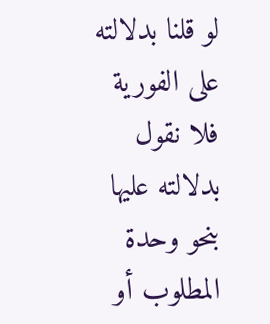لو قلنا بدلالته على الفورية فلا نقول بدلالته عليها بنحو وحدة المطلوب أو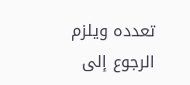تعدده ويلزم الرجوع إلى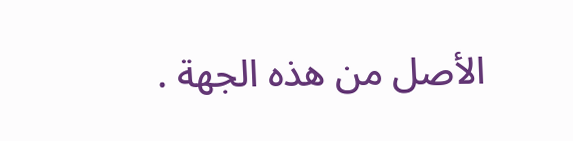الأصل من هذه الجهة .